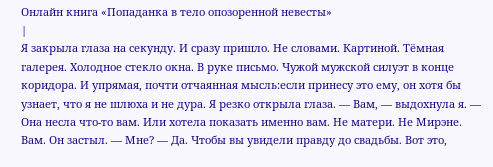Онлайн книга «Попаданка в тело опозоренной невесты»
|
Я закрыла глаза на секунду. И сразу пришло. Не словами. Картиной. Тёмная галерея. Холодное стекло окна. В руке письмо. Чужой мужской силуэт в конце коридора. И упрямая, почти отчаянная мысль:если принесу это ему, он хотя бы узнает, что я не шлюха и не дура. Я резко открыла глаза. — Вам, — выдохнула я. — Она несла что-то вам. Или хотела показать именно вам. Не матери. Не Мирэне. Вам. Он застыл. — Мне? — Да. Чтобы вы увидели правду до свадьбы. Вот это,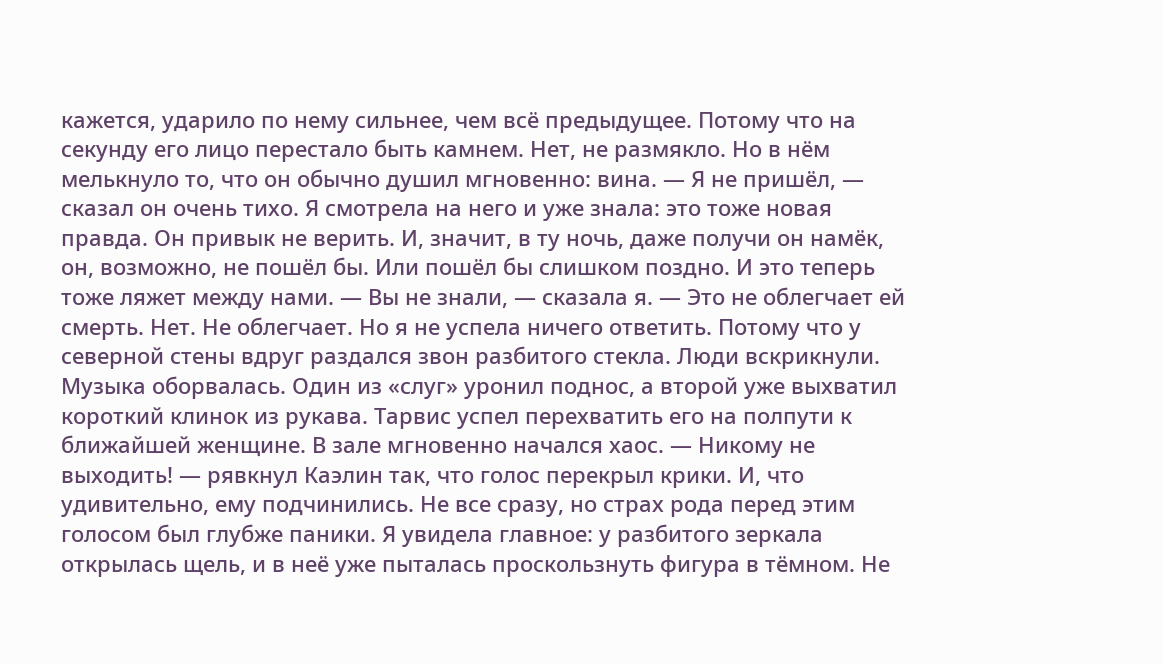кажется, ударило по нему сильнее, чем всё предыдущее. Потому что на секунду его лицо перестало быть камнем. Нет, не размякло. Но в нём мелькнуло то, что он обычно душил мгновенно: вина. — Я не пришёл, — сказал он очень тихо. Я смотрела на него и уже знала: это тоже новая правда. Он привык не верить. И, значит, в ту ночь, даже получи он намёк, он, возможно, не пошёл бы. Или пошёл бы слишком поздно. И это теперь тоже ляжет между нами. — Вы не знали, — сказала я. — Это не облегчает ей смерть. Нет. Не облегчает. Но я не успела ничего ответить. Потому что у северной стены вдруг раздался звон разбитого стекла. Люди вскрикнули. Музыка оборвалась. Один из «слуг» уронил поднос, а второй уже выхватил короткий клинок из рукава. Тарвис успел перехватить его на полпути к ближайшей женщине. В зале мгновенно начался хаос. — Никому не выходить! — рявкнул Каэлин так, что голос перекрыл крики. И, что удивительно, ему подчинились. Не все сразу, но страх рода перед этим голосом был глубже паники. Я увидела главное: у разбитого зеркала открылась щель, и в неё уже пыталась проскользнуть фигура в тёмном. Не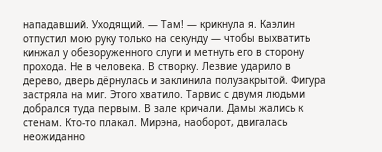нападавший. Уходящий. — Там! — крикнула я. Каэлин отпустил мою руку только на секунду — чтобы выхватить кинжал у обезоруженного слуги и метнуть его в сторону прохода. Не в человека. В створку. Лезвие ударило в дерево, дверь дёрнулась и заклинила полузакрытой. Фигура застряла на миг. Этого хватило. Тарвис с двумя людьми добрался туда первым. В зале кричали. Дамы жались к стенам. Кто-то плакал. Мирэна, наоборот, двигалась неожиданно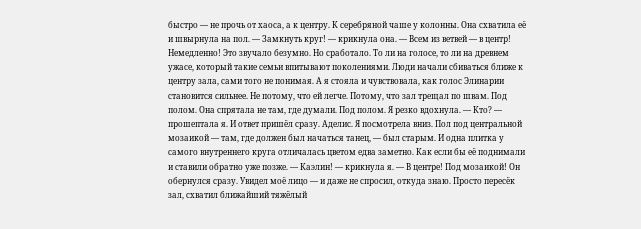быстро — не прочь от хаоса, а к центру. К серебряной чаше у колонны. Она схватила её и швырнула на пол. — Замкнуть круг! — крикнула она. — Всем из ветвей — в центр! Немедленно! Это звучало безумно. Но сработало. То ли на голосе, то ли на древнем ужасе, который такие семьи впитывают поколениями. Люди начали сбиваться ближе к центру зала, сами того не понимая. А я стояла и чувствовала, как голос Элинарии становится сильнее. Не потому, что ей легче. Потому, что зал трещал по швам. Под полом. Она спрятала не там, где думали. Под полом. Я резко вдохнула. — Кто? — прошептала я. И ответ пришёл сразу. Аделис. Я посмотрела вниз. Пол под центральной мозаикой — там, где должен был начаться танец, — был старым. И одна плитка у самого внутреннего круга отличалась цветом едва заметно. Как если бы её поднимали и ставили обратно уже позже. — Каэлин! — крикнула я. — В центре! Под мозаикой! Он обернулся сразу. Увидел моё лицо — и даже не спросил, откуда знаю. Просто пересёк зал, схватил ближайший тяжёлый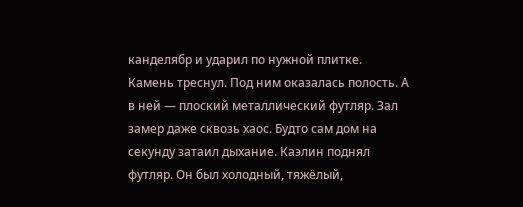канделябр и ударил по нужной плитке. Камень треснул. Под ним оказалась полость. А в ней — плоский металлический футляр. Зал замер даже сквозь хаос. Будто сам дом на секунду затаил дыхание. Каэлин поднял футляр. Он был холодный, тяжёлый,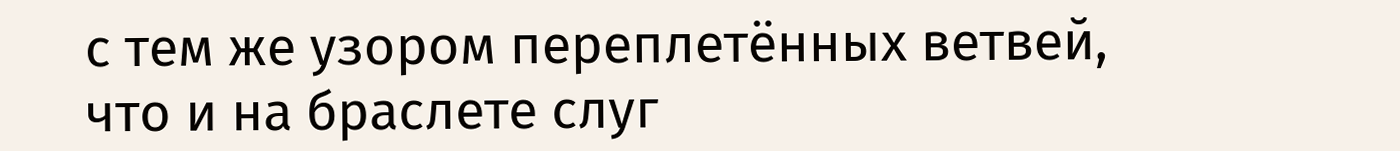с тем же узором переплетённых ветвей, что и на браслете слуг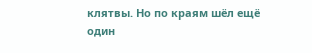клятвы. Но по краям шёл ещё один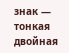знак — тонкая двойная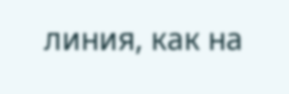линия, как на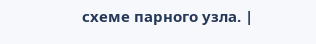схеме парного узла. |